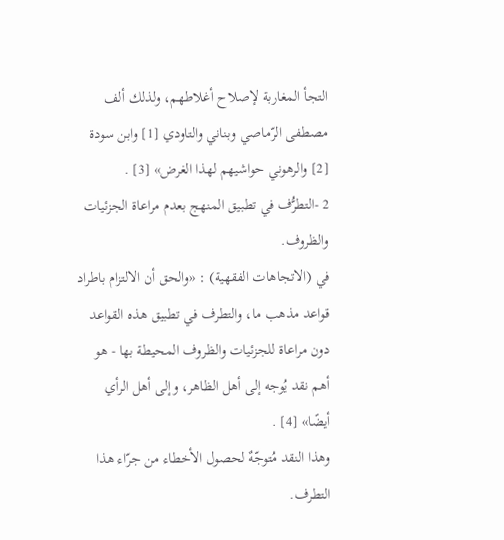التجأ المغاربة لإصلاح أغلاطهم، ولذلك ألف مصطفى الرّماصي وبناني والتاودي [1] وابن سودة [2] والرهوني حواشيهم لهذا الغرض» [3] .
2 -التطرُّف في تطبيق المنهج بعدم مراعاة الجزئيات والظروف.
في (الاتجاهات الفقهية) : «والحق أن الالتزام باطراد قواعد مذهب ما، والتطرف في تطبيق هذه القواعد دون مراعاة للجزئيات والظروف المحيطة بها - هو أهم نقد يُوجه إلى أهل الظاهر، وإلى أهل الرأي أيضًا» [4] .
وهذا النقد مُتوجّهٌ لحصول الأخطاء من جرّاء هذا التطرف.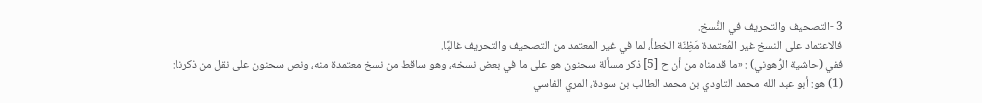3 -التصحيف والتحريف في النُّسخ.
فالاعتماد على النسخ غير المُعتمدة مَظِنّة الخطأ، لما في غير المعتمد من التصحيف والتحريف غالبًا.
ففي (حاشية الرُّهوني) : «ما قدمناه من أن ح [5] ذكر مسألة سحنون هو على ما في بعض نسخه، وهو ساقط من نسخ معتمدة منه، ونص سحنون على نقل من ذكرنا:
(1) هو: أبو عبد الله محمد التاودي بن محمد الطالب بن سودة، المري الفاسي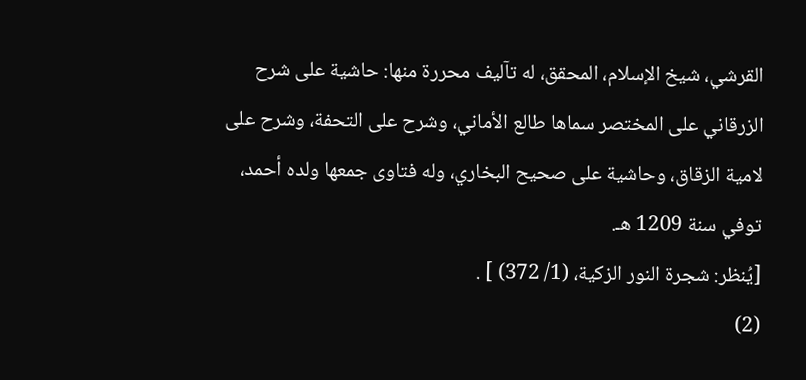القرشي، شيخ الإسلام، المحقق، له تآليف محررة منها: حاشية على شرح الزرقاني على المختصر سماها طالع الأماني، وشرح على التحفة، وشرح على لامية الزقاق، وحاشية على صحيح البخاري، وله فتاوى جمعها ولده أحمد، توفي سنة 1209 هـ.
[يُنظر: شجرة النور الزكية، (1/ 372) ] .
(2)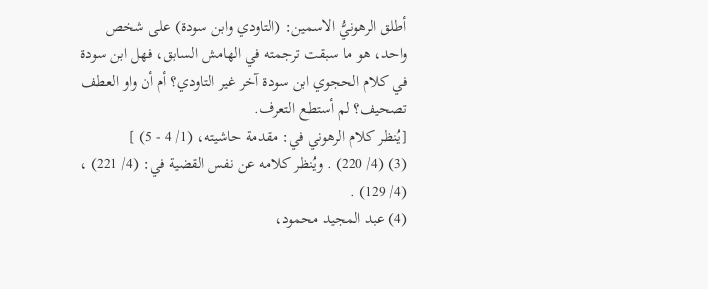أطلق الرهونيُّ الاسمين: (التاودي وابن سودة) على شخص واحد، هو ما سبقت ترجمته في الهامش السابق، فهل ابن سودة في كلام الحجوي ابن سودة آخر غير التاودي؟ أم أن واو العطف تصحيف؟ لم أستطع التعرف.
[يُنظر كلام الرهوني في: مقدمة حاشيته، (1/ 4 - 5) ]
(3) (4/ 220) . ويُنظر كلامه عن نفس القضية في: (4/ 221) ، (4/ 129) .
(4) عبد المجيد محمود،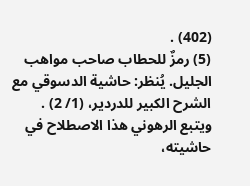(402) .
(5) رمزٌ للحطاب صاحب مواهب الجليل. يُنظر: حاشية الدسوقي مع الشرح الكبير للدردير، (1/ 2) . ويتبع الرهوني هذا الاصطلاح في حاشيته،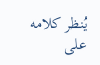يُنظر كلامه على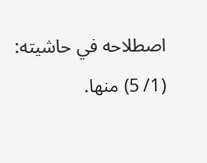اصطلاحه في حاشيته: (1/ 5) منها.